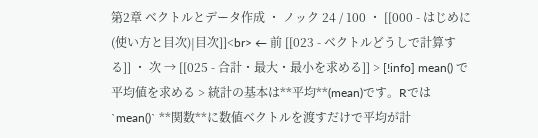第2章 ベクトルとデータ作成 ・ ノック 24 / 100 ・ [[000 - はじめに(使い方と目次)|目次]]<br> ← 前 [[023 - ベクトルどうしで計算する]] ・ 次 → [[025 - 合計・最大・最小を求める]] > [!info] mean() で平均値を求める > 統計の基本は**平均**(mean)です。Rでは `mean()` **関数**に数値ベクトルを渡すだけで平均が計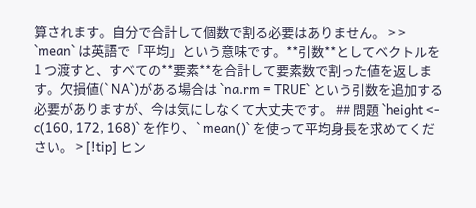算されます。自分で合計して個数で割る必要はありません。 > > `mean` は英語で「平均」という意味です。**引数**としてベクトルを 1 つ渡すと、すべての**要素**を合計して要素数で割った値を返します。欠損値(`NA`)がある場合は `na.rm = TRUE` という引数を追加する必要がありますが、今は気にしなくて大丈夫です。 ## 問題 `height <- c(160, 172, 168)` を作り、`mean()` を使って平均身長を求めてください。 > [!tip] ヒン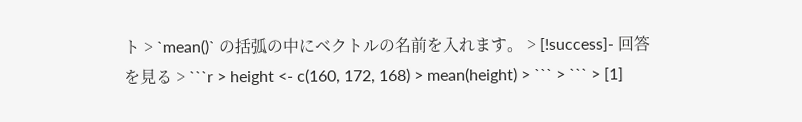ト > `mean()` の括弧の中にベクトルの名前を入れます。 > [!success]- 回答を見る > ```r > height <- c(160, 172, 168) > mean(height) > ``` > ``` > [1]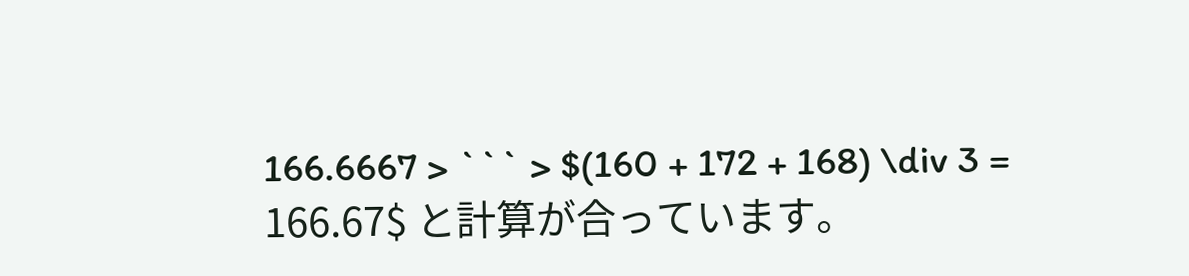166.6667 > ``` > $(160 + 172 + 168) \div 3 = 166.67$ と計算が合っています。